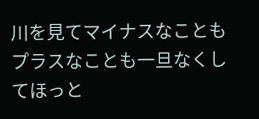川を見てマイナスなこともプラスなことも一旦なくしてほっと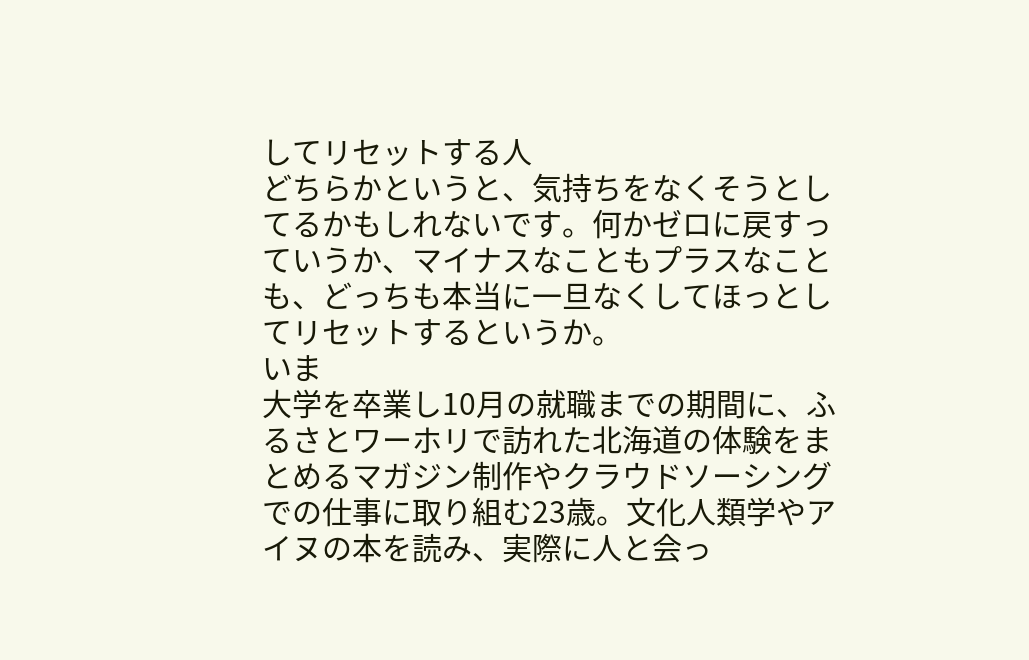してリセットする人
どちらかというと、気持ちをなくそうとしてるかもしれないです。何かゼロに戻すっていうか、マイナスなこともプラスなことも、どっちも本当に一旦なくしてほっとしてリセットするというか。
いま
大学を卒業し10月の就職までの期間に、ふるさとワーホリで訪れた北海道の体験をまとめるマガジン制作やクラウドソーシングでの仕事に取り組む23歳。文化人類学やアイヌの本を読み、実際に人と会っ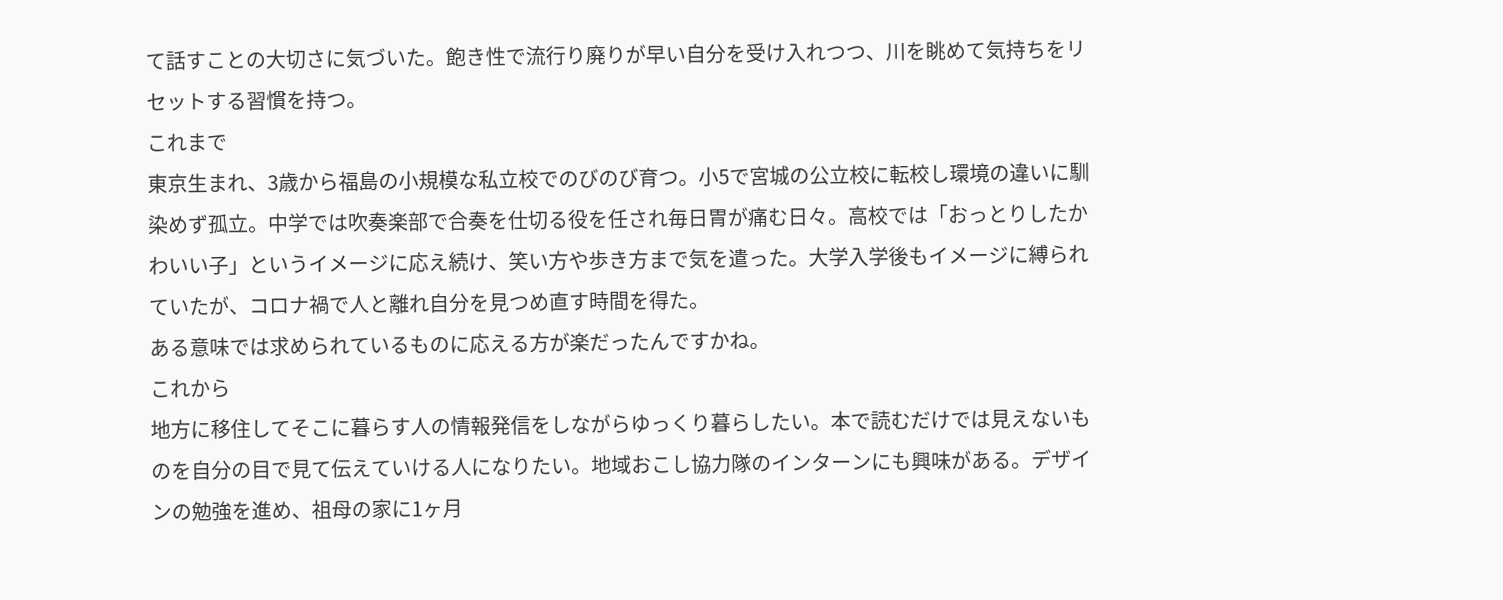て話すことの大切さに気づいた。飽き性で流行り廃りが早い自分を受け入れつつ、川を眺めて気持ちをリセットする習慣を持つ。
これまで
東京生まれ、3歳から福島の小規模な私立校でのびのび育つ。小5で宮城の公立校に転校し環境の違いに馴染めず孤立。中学では吹奏楽部で合奏を仕切る役を任され毎日胃が痛む日々。高校では「おっとりしたかわいい子」というイメージに応え続け、笑い方や歩き方まで気を遣った。大学入学後もイメージに縛られていたが、コロナ禍で人と離れ自分を見つめ直す時間を得た。
ある意味では求められているものに応える方が楽だったんですかね。
これから
地方に移住してそこに暮らす人の情報発信をしながらゆっくり暮らしたい。本で読むだけでは見えないものを自分の目で見て伝えていける人になりたい。地域おこし協力隊のインターンにも興味がある。デザインの勉強を進め、祖母の家に1ヶ月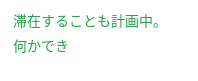滞在することも計画中。
何かでき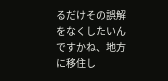るだけその誤解をなくしたいんですかね、地方に移住し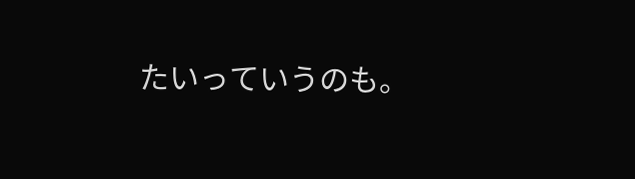たいっていうのも。